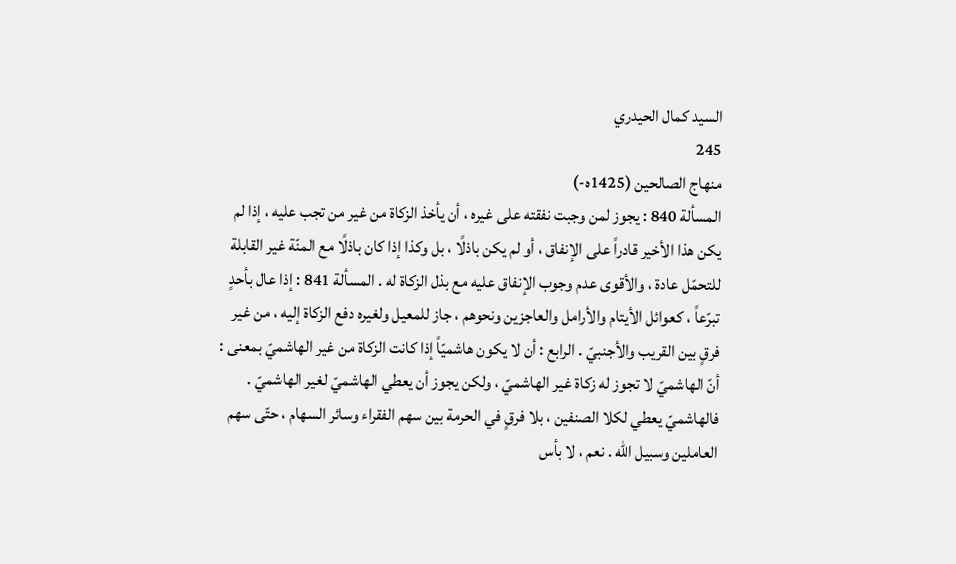السيد كمال الحيدري
245
منهاج الصالحين (1425ه-)
المسألة 840 : يجوز لمن وجبت نفقته على غيره ، أن يأخذ الزكاة من غير من تجب عليه ، إذا لم يكن هذا الأخير قادراً على الإنفاق ، أو لم يكن باذلًا ، بل وكذا إذا كان باذلًا مع المنّة غير القابلة للتحمّل عادة ، والأقوى عدم وجوب الإنفاق عليه مع بذل الزكاة له . المسألة 841 : إذا عال بأحدٍ تبرّعاً ، كعوائل الأيتام والأرامل والعاجزين ونحوهم ، جاز للمعيل ولغيره دفع الزكاة إليه ، من غير فرقٍ بين القريب والأجنبيّ . الرابع : أن لا يكون هاشميّاً إذا كانت الزكاة من غير الهاشميّ بمعنى : أنّ الهاشميّ لا تجوز له زكاة غير الهاشميّ ، ولكن يجوز أن يعطي الهاشميّ لغير الهاشميّ . فالهاشميّ يعطي لكلا الصنفين ، بلا فرقٍ في الحرمة بين سهم الفقراء وسائر السهام ، حتّى سهم العاملين وسبيل الله . نعم ، لا بأس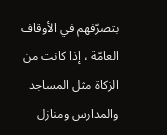بتصرّفهم في الأوقاف العامّة ، إذا كانت من الزكاة مثل المساجد والمدارس ومنازل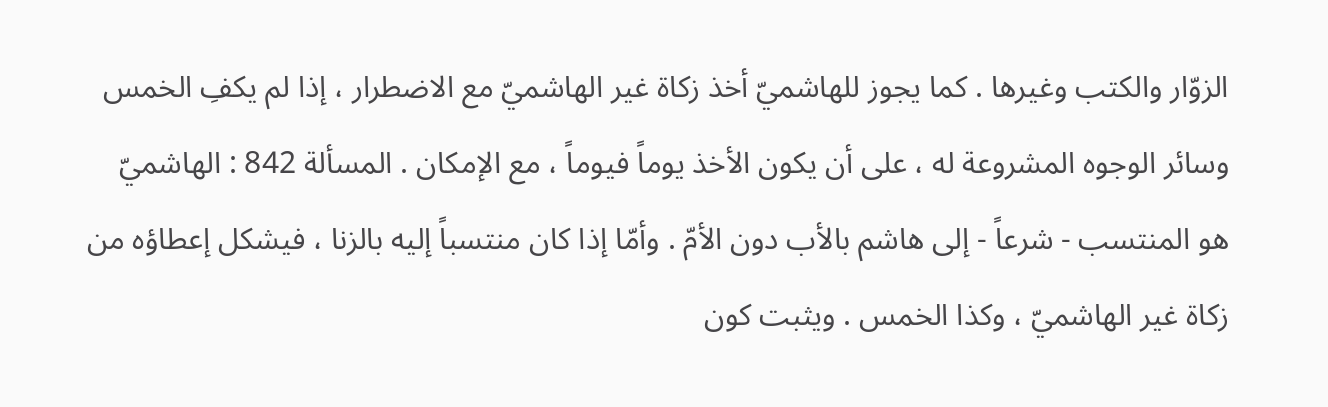الزوّار والكتب وغيرها . كما يجوز للهاشميّ أخذ زكاة غير الهاشميّ مع الاضطرار ، إذا لم يكفِ الخمس وسائر الوجوه المشروعة له ، على أن يكون الأخذ يوماً فيوماً ، مع الإمكان . المسألة 842 : الهاشميّ هو المنتسب - شرعاً - إلى هاشم بالأب دون الأمّ . وأمّا إذا كان منتسباً إليه بالزنا ، فيشكل إعطاؤه من زكاة غير الهاشميّ ، وكذا الخمس . ويثبت كون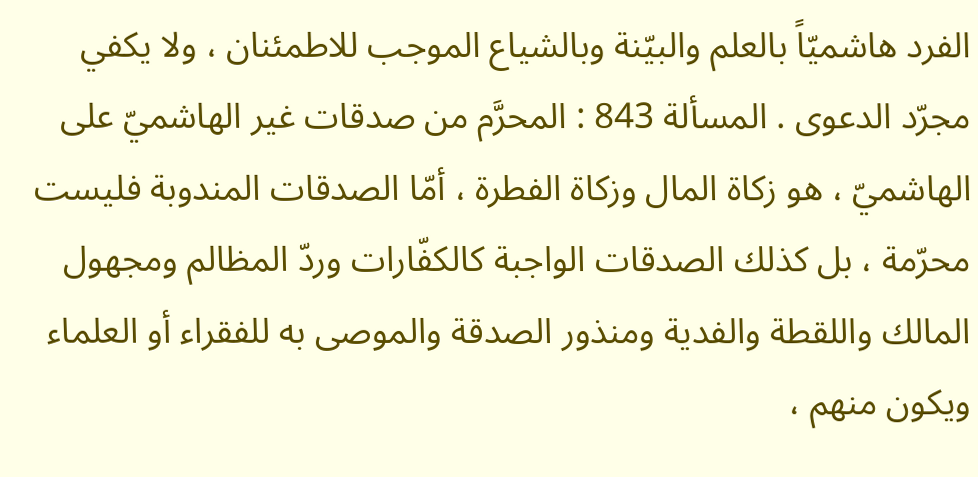الفرد هاشميّاً بالعلم والبيّنة وبالشياع الموجب للاطمئنان ، ولا يكفي مجرّد الدعوى . المسألة 843 : المحرَّم من صدقات غير الهاشميّ على الهاشميّ ، هو زكاة المال وزكاة الفطرة ، أمّا الصدقات المندوبة فليست محرّمة ، بل كذلك الصدقات الواجبة كالكفّارات وردّ المظالم ومجهول المالك واللقطة والفدية ومنذور الصدقة والموصى به للفقراء أو العلماء ويكون منهم ،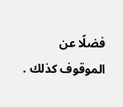فضلًا عن الموقوف كذلك .